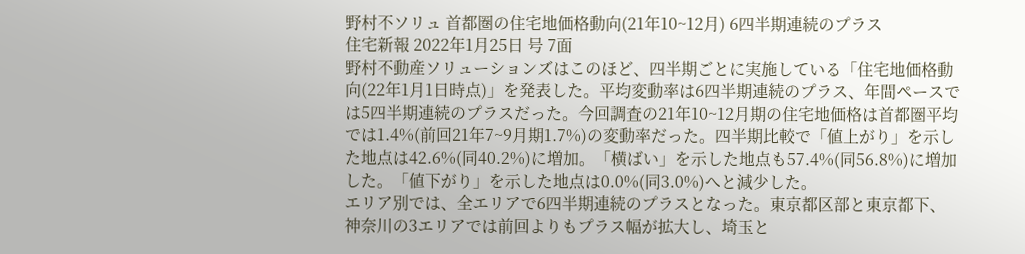野村不ソリュ 首都圏の住宅地価格動向(21年10~12月) 6四半期連続のプラス
住宅新報 2022年1月25日 号 7面
野村不動産ソリューションズはこのほど、四半期ごとに実施している「住宅地価格動向(22年1月1日時点)」を発表した。平均変動率は6四半期連続のプラス、年間ペースでは5四半期連続のプラスだった。今回調査の21年10~12月期の住宅地価格は首都圏平均では1.4%(前回21年7~9月期1.7%)の変動率だった。四半期比較で「値上がり」を示した地点は42.6%(同40.2%)に増加。「横ばい」を示した地点も57.4%(同56.8%)に増加した。「値下がり」を示した地点は0.0%(同3.0%)へと減少した。
エリア別では、全エリアで6四半期連続のプラスとなった。東京都区部と東京都下、神奈川の3エリアでは前回よりもプラス幅が拡大し、埼玉と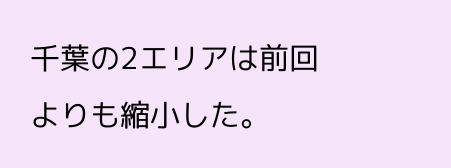千葉の2エリアは前回よりも縮小した。